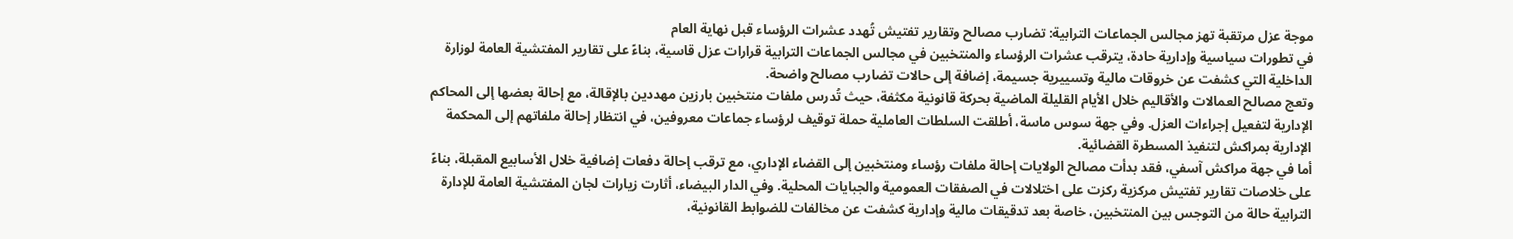موجة عزل مرتقبة تهز مجالس الجماعات الترابية: تضارب مصالح وتقارير تفتيش تُهدد عشرات الرؤساء قبل نهاية العام
في تطورات سياسية وإدارية حادة، يترقب عشرات الرؤساء والمنتخبين في مجالس الجماعات الترابية قرارات عزل قاسية، بناءً على تقارير المفتشية العامة لوزارة الداخلية التي كشفت عن خروقات مالية وتسييرية جسيمة، إضافة إلى حالات تضارب مصالح واضحة.
وتعج مصالح العمالات والأقاليم خلال الأيام القليلة الماضية بحركة قانونية مكثفة، حيث تُدرس ملفات منتخبين بارزين مهددين بالإقالة، مع إحالة بعضها إلى المحاكم الإدارية لتفعيل إجراءات العزل. وفي جهة سوس ماسة، أطلقت السلطات العاملية حملة توقيف لرؤساء جماعات معروفين، في انتظار إحالة ملفاتهم إلى المحكمة الإدارية بمراكش لتنفيذ المسطرة القضائية.
أما في جهة مراكش آسفي، فقد بدأت مصالح الولايات إحالة ملفات رؤساء ومنتخبين إلى القضاء الإداري، مع ترقب إحالة دفعات إضافية خلال الأسابيع المقبلة، بناءً على خلاصات تقارير تفتيش مركزية ركزت على اختلالات في الصفقات العمومية والجبايات المحلية. وفي الدار البيضاء، أثارت زيارات لجان المفتشية العامة للإدارة الترابية حالة من التوجس بين المنتخبين، خاصة بعد تدقيقات مالية وإدارية كشفت عن مخالفات للضوابط القانونية،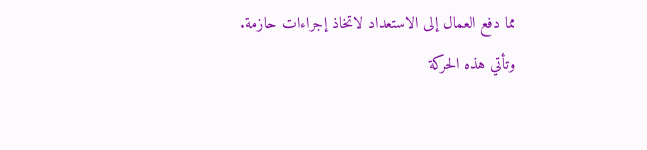مما دفع العمال إلى الاستعداد لاتخاذ إجراءات حازمة.
وتأتي هذه الحركة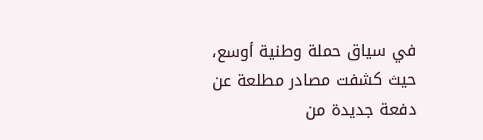في سياق حملة وطنية أوسع، حيث كشفت مصادر مطلعة عن دفعة جديدة من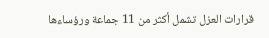قرارات العزل تشمل أكثر من 11 جماعة ورؤساءها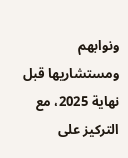ونوابهم ومستشاريها قبل نهاية 2025، مع التركيز على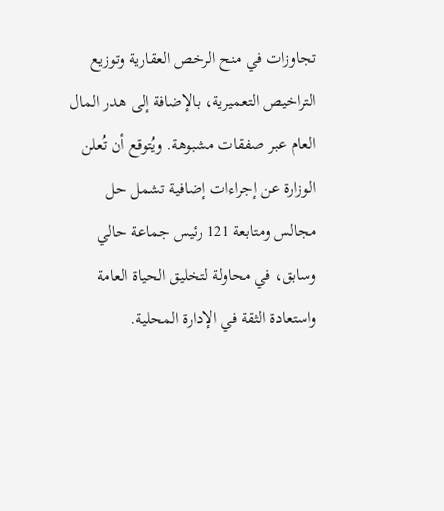تجاوزات في منح الرخص العقارية وتوزيع التراخيص التعميرية، بالإضافة إلى هدر المال العام عبر صفقات مشبوهة. ويُتوقع أن تُعلن الوزارة عن إجراءات إضافية تشمل حل مجالس ومتابعة 121 رئيس جماعة حالي وسابق، في محاولة لتخليق الحياة العامة واستعادة الثقة في الإدارة المحلية.